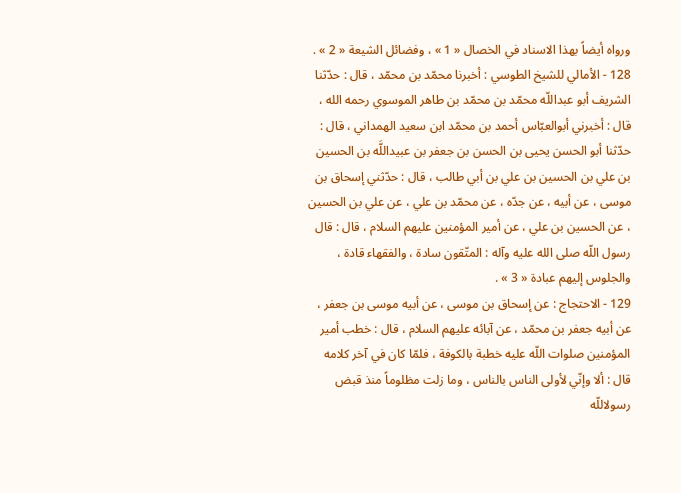ورواه أيضاً بهذا الاسناد في الخصال « 1 » ، وفضائل الشيعة « 2 » .
128 - الأمالي للشيخ الطوسي : أخبرنا محمّد بن محمّد ، قال : حدّثنا الشريف أبو عبداللّه محمّد بن محمّد بن طاهر الموسوي رحمه الله ، قال : أخبرني أبوالعبّاس أحمد بن محمّد ابن سعيد الهمداني ، قال : حدّثنا أبو الحسن يحيى بن الحسن بن جعفر بن عبيداللَّه بن الحسين بن علي بن الحسين بن علي بن أبي طالب ، قال : حدّثني إسحاق بن موسى ، عن أبيه ، عن جدّه ، عن محمّد بن علي ، عن علي بن الحسين ، عن الحسين بن علي ، عن أمير المؤمنين عليهم السلام ، قال : قال رسول اللّه صلى الله عليه وآله : المتّقون سادة ، والفقهاء قادة ، والجلوس إليهم عبادة « 3 » .
129 - الاحتجاج : عن إسحاق بن موسى ، عن أبيه موسى بن جعفر ، عن أبيه جعفر بن محمّد ، عن آبائه عليهم السلام ، قال : خطب أمير المؤمنين صلوات اللّه عليه خطبة بالكوفة ، فلمّا كان في آخر كلامه قال : ألا وإنّي لأولى الناس بالناس ، وما زلت مظلوماً منذ قبض رسولاللّه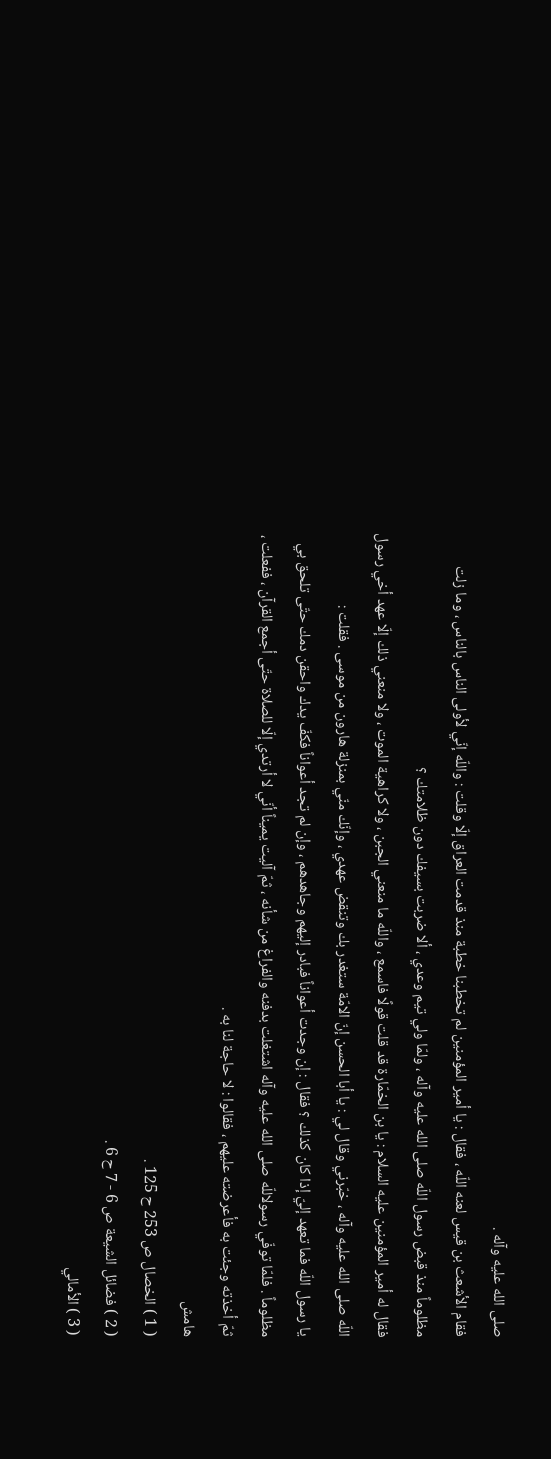صلى الله عليه وآله .
فقام الأشعث بن قيس لعنه اللّه ، فقال : يا أمير المؤمنين لم تخطبنا خطبة منذ قدمت العراق إلّا وقلت : واللّه إنّي لأولى الناس بالناس ، وما زلت مظلوماً منذ قبض رسول اللّه صلى الله عليه وآله ، ولمّا ولي تيم وعدي ، ألا ضربت بسيفك دون ظلامتك ؟
فقال له أمير المؤمنين عليه السلام : يا بن الخمّارة قد قلت قولًا فاسمع ، واللّه ما منعني الجبن ، ولا كراهية الموت ، ولا منعني ذلك إلّا عهد أخي رسول اللّه صلى الله عليه وآله ، خبّرني وقال لي : يا أبا الحسن إنّ الامّة ستغدر بك وتنقض عهدي ، وإنّك منّي بمنزلة هارون من موسى . فقلت :
يا رسول اللّه فما تعهد إليّ إذا كان كذلك ؟ فقال : إن وجدت أعواناً فبادر إليهم وجاهدهم ، وإن لم تجد أعواناً فكفّ يدك واحقن دمك حتّى تلحق بي مظلوماً . فلمّا توفّي رسولاللّه صلى الله عليه وآله اشتغلت بدفنه والفراغ من شأنه ، ثمّ آليت يميناً أنّي لا أرتدي إلّا للصلاة حتّى أجمع القرآن ، ففعلت ، ثمّ أخذته وجئت به فأعرضته عليهم ، فقالوا : لا حاجة لنا به .
هامش
( 1 ) الخصال ص 253 ح 125 .
( 2 ) فضائل الشيعة ص 6 - 7 ح 6 .
( 3 ) الأمالي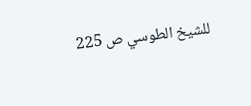للشيخ الطوسي ص 225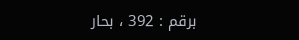برقم : 392 ، بحار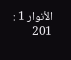الأنوار 1 : 201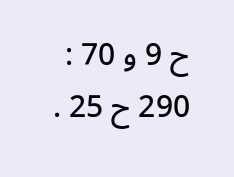ح 9 و 70 : 290 ح 25 .